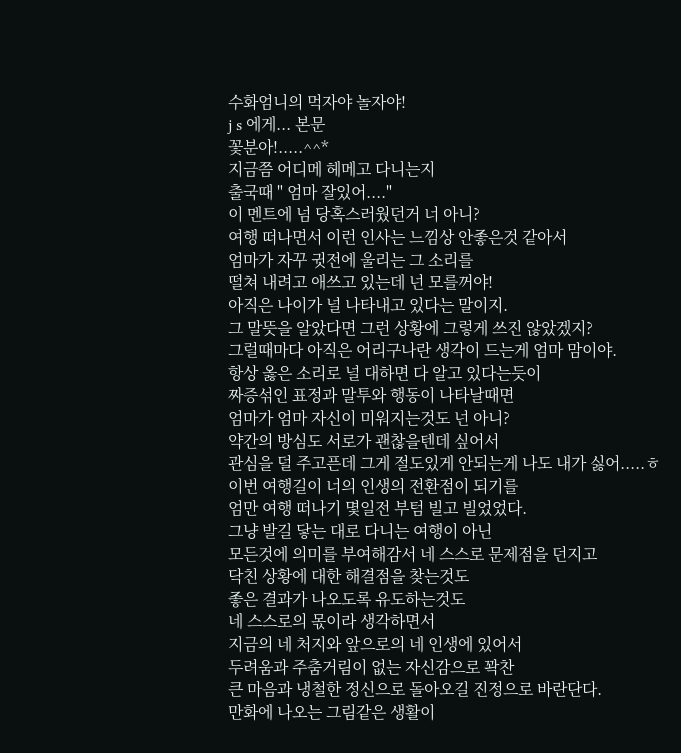수화엄니의 먹자야 놀자야!
j s 에게... 본문
꽃분아!.....^^*
지금쯤 어디메 헤메고 다니는지
출국때 " 엄마 잘있어...."
이 멘트에 넘 당혹스러웠던거 너 아니?
여행 떠나면서 이런 인사는 느낌상 안좋은것 같아서
엄마가 자꾸 귓전에 울리는 그 소리를
떨쳐 내려고 애쓰고 있는데 넌 모를꺼야!
아직은 나이가 널 나타내고 있다는 말이지.
그 말뜻을 알았다면 그런 상황에 그렇게 쓰진 않았겠지?
그럴때마다 아직은 어리구나란 생각이 드는게 엄마 맘이야.
항상 옳은 소리로 널 대하면 다 알고 있다는듯이
짜증섞인 표정과 말투와 행동이 나타날때면
엄마가 엄마 자신이 미워지는것도 넌 아니?
약간의 방심도 서로가 괜찮을텐데 싶어서
관심을 덜 주고픈데 그게 절도있게 안되는게 나도 내가 싫어.....ㅎ
이번 여행길이 너의 인생의 전환점이 되기를
엄만 여행 떠나기 몇일전 부텀 빌고 빌었었다.
그냥 발길 닿는 대로 다니는 여행이 아닌
모든것에 의미를 부여해감서 네 스스로 문제점을 던지고
닥친 상황에 대한 해결점을 찾는것도
좋은 결과가 나오도록 유도하는것도
네 스스로의 몫이라 생각하면서
지금의 네 처지와 앞으로의 네 인생에 있어서
두려움과 주춤거림이 없는 자신감으로 꽉찬
큰 마음과 냉철한 정신으로 돌아오길 진정으로 바란단다.
만화에 나오는 그림같은 생활이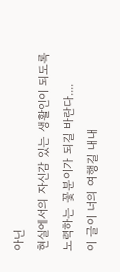아닌
현실에서의 자신감 있는 생활인이 되도록
노력하는 꽃분이가 되길 바란다....
이 글이 너의 여행길 내내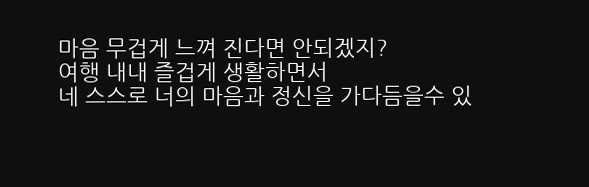마음 무겁게 느껴 진다면 안되겠지?
여행 내내 즐겁게 생활하면서
네 스스로 너의 마음과 정신을 가다듬을수 있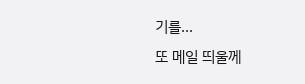기를...
또 메일 띄울께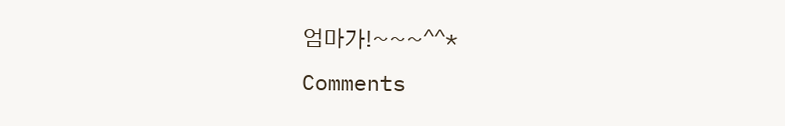엄마가!~~~^^*
Comments